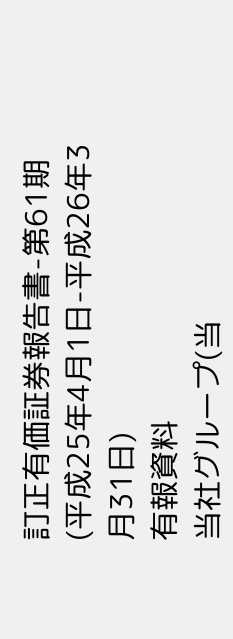訂正有価証券報告書-第61期(平成25年4月1日-平成26年3月31日)
有報資料
当社グループ(当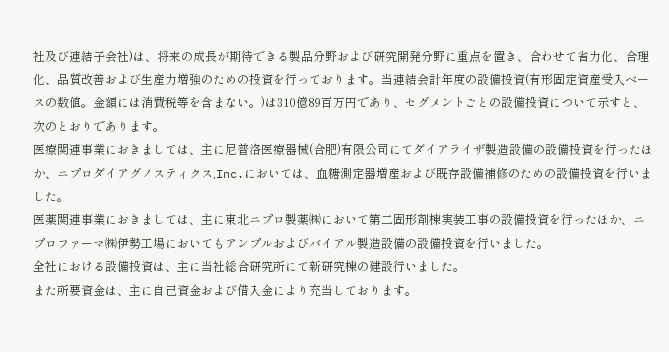社及び連結子会社)は、将来の成長が期待できる製品分野および研究開発分野に重点を置き、合わせて省力化、合理化、品質改善および生産力増強のための投資を行っております。当連結会計年度の設備投資(有形固定資産受入ベースの数値。金額には消費税等を含まない。)は310億89百万円であり、セグメントごとの設備投資について示すと、次のとおりであります。
医療関連事業におきましては、主に尼普洛医療器械(合肥)有限公司にてダイアライザ製造設備の設備投資を行ったほか、ニプロダイアグノスティクス,Inc.においては、血糖測定器増産および既存設備補修のための設備投資を行いました。
医薬関連事業におきましては、主に東北ニプロ製薬㈱において第二固形剤棟実装工事の設備投資を行ったほか、ニプロファーマ㈱伊勢工場においてもアンプルおよびバイアル製造設備の設備投資を行いました。
全社における設備投資は、主に当社総合研究所にて新研究棟の建設行いました。
また所要資金は、主に自己資金および借入金により充当しております。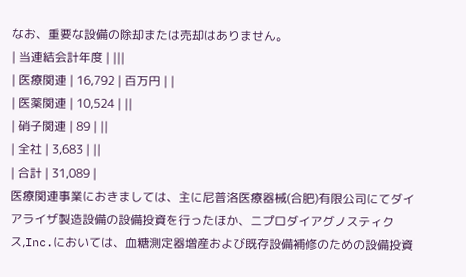なお、重要な設備の除却または売却はありません。
| 当連結会計年度 | |||
| 医療関連 | 16,792 | 百万円 | |
| 医薬関連 | 10,524 | ||
| 硝子関連 | 89 | ||
| 全社 | 3,683 | ||
| 合計 | 31,089 |
医療関連事業におきましては、主に尼普洛医療器械(合肥)有限公司にてダイアライザ製造設備の設備投資を行ったほか、ニプロダイアグノスティクス,Inc.においては、血糖測定器増産および既存設備補修のための設備投資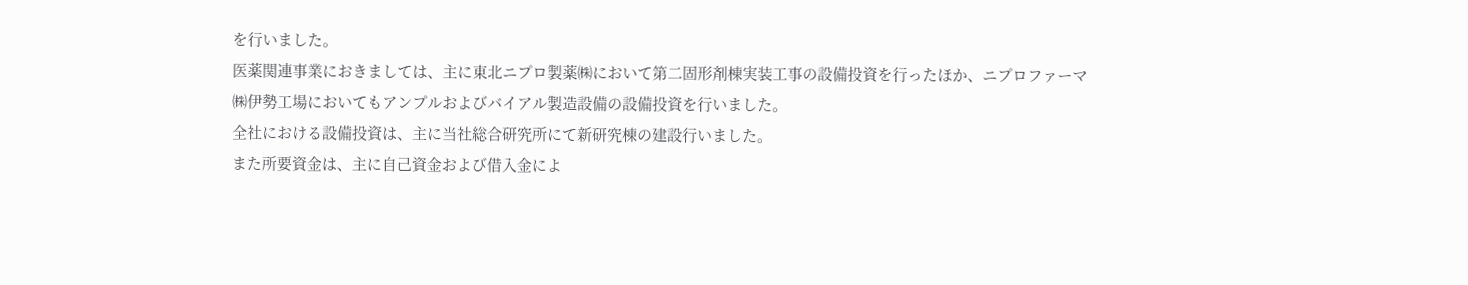を行いました。
医薬関連事業におきましては、主に東北ニプロ製薬㈱において第二固形剤棟実装工事の設備投資を行ったほか、ニプロファーマ㈱伊勢工場においてもアンプルおよびバイアル製造設備の設備投資を行いました。
全社における設備投資は、主に当社総合研究所にて新研究棟の建設行いました。
また所要資金は、主に自己資金および借入金によ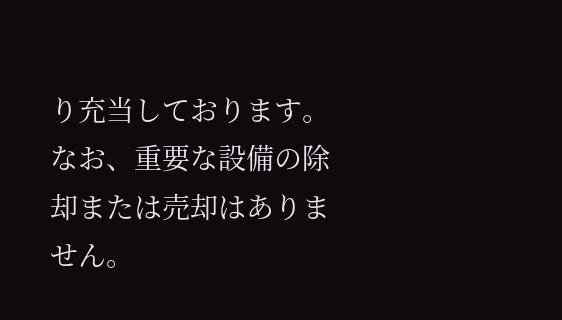り充当しております。
なお、重要な設備の除却または売却はありません。